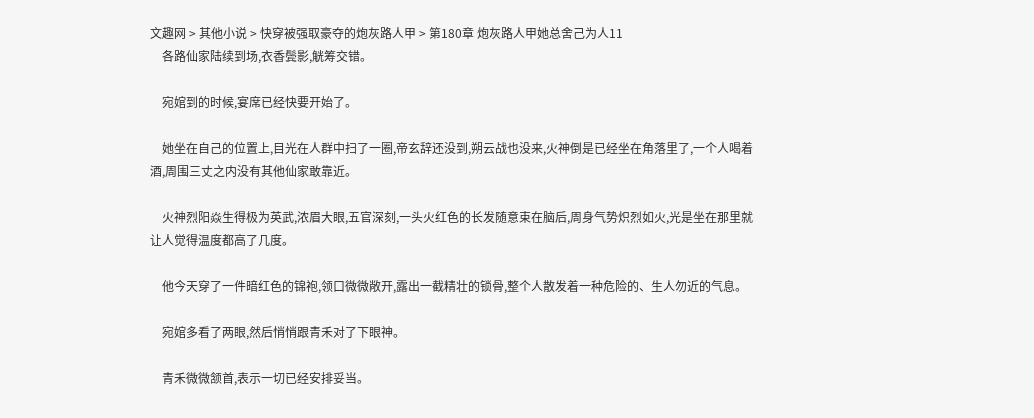文趣网 > 其他小说 > 快穿被强取豪夺的炮灰路人甲 > 第180章 炮灰路人甲她总舍己为人11
    各路仙家陆续到场,衣香鬓影,觥筹交错。

    宛婠到的时候,宴席已经快要开始了。

    她坐在自己的位置上,目光在人群中扫了一圈,帝玄辞还没到,朔云战也没来,火神倒是已经坐在角落里了,一个人喝着酒,周围三丈之内没有其他仙家敢靠近。

    火神烈阳焱生得极为英武,浓眉大眼,五官深刻,一头火红色的长发随意束在脑后,周身气势炽烈如火,光是坐在那里就让人觉得温度都高了几度。

    他今天穿了一件暗红色的锦袍,领口微微敞开,露出一截精壮的锁骨,整个人散发着一种危险的、生人勿近的气息。

    宛婠多看了两眼,然后悄悄跟青禾对了下眼神。

    青禾微微颔首,表示一切已经安排妥当。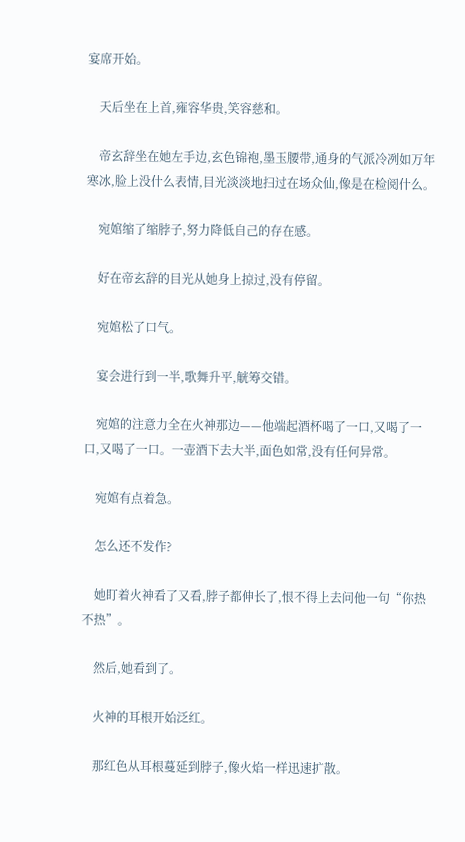宴席开始。

    天后坐在上首,雍容华贵,笑容慈和。

    帝玄辞坐在她左手边,玄色锦袍,墨玉腰带,通身的气派冷冽如万年寒冰,脸上没什么表情,目光淡淡地扫过在场众仙,像是在检阅什么。

    宛婠缩了缩脖子,努力降低自己的存在感。

    好在帝玄辞的目光从她身上掠过,没有停留。

    宛婠松了口气。

    宴会进行到一半,歌舞升平,觥筹交错。

    宛婠的注意力全在火神那边——他端起酒杯喝了一口,又喝了一口,又喝了一口。一壶酒下去大半,面色如常,没有任何异常。

    宛婠有点着急。

    怎么还不发作?

    她盯着火神看了又看,脖子都伸长了,恨不得上去问他一句“你热不热”。

    然后,她看到了。

    火神的耳根开始泛红。

    那红色从耳根蔓延到脖子,像火焰一样迅速扩散。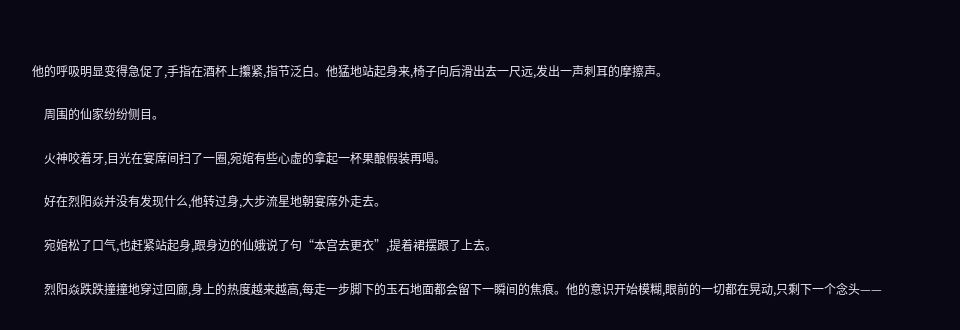他的呼吸明显变得急促了,手指在酒杯上攥紧,指节泛白。他猛地站起身来,椅子向后滑出去一尺远,发出一声刺耳的摩擦声。

    周围的仙家纷纷侧目。

    火神咬着牙,目光在宴席间扫了一圈,宛婠有些心虚的拿起一杯果酿假装再喝。

    好在烈阳焱并没有发现什么,他转过身,大步流星地朝宴席外走去。

    宛婠松了口气,也赶紧站起身,跟身边的仙娥说了句“本宫去更衣”,提着裙摆跟了上去。

    烈阳焱跌跌撞撞地穿过回廊,身上的热度越来越高,每走一步脚下的玉石地面都会留下一瞬间的焦痕。他的意识开始模糊,眼前的一切都在晃动,只剩下一个念头——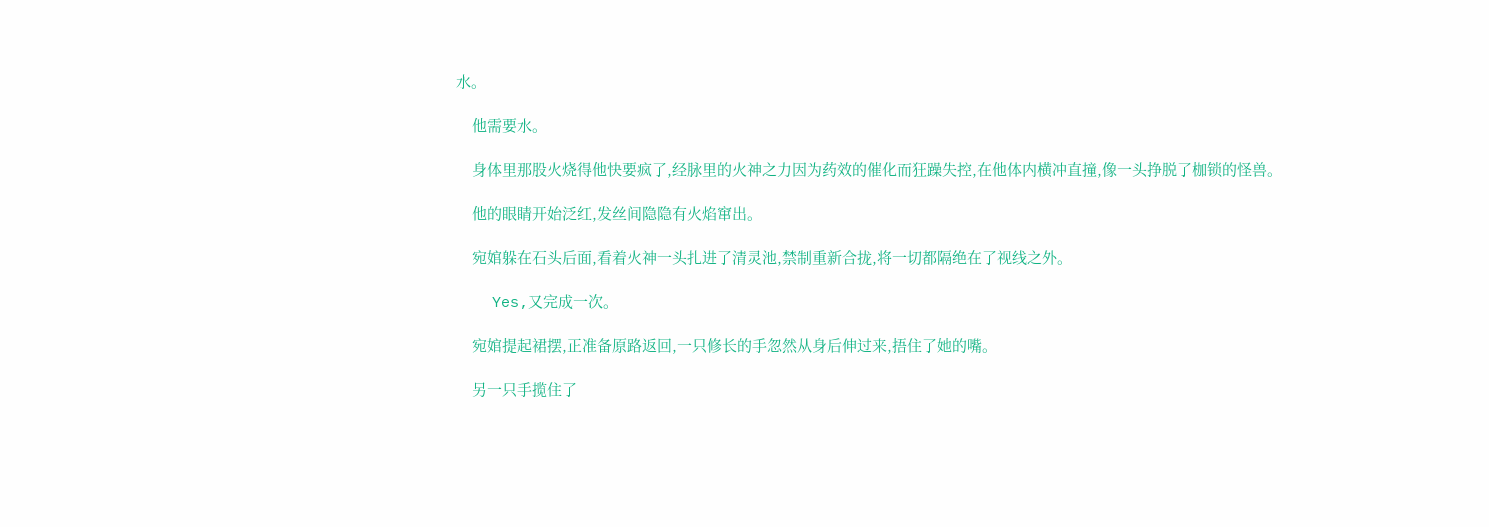水。

    他需要水。

    身体里那股火烧得他快要疯了,经脉里的火神之力因为药效的催化而狂躁失控,在他体内横冲直撞,像一头挣脱了枷锁的怪兽。

    他的眼睛开始泛红,发丝间隐隐有火焰窜出。

    宛婠躲在石头后面,看着火神一头扎进了清灵池,禁制重新合拢,将一切都隔绝在了视线之外。

    Yes,又完成一次。

    宛婠提起裙摆,正准备原路返回,一只修长的手忽然从身后伸过来,捂住了她的嘴。

    另一只手揽住了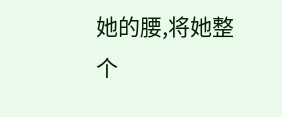她的腰,将她整个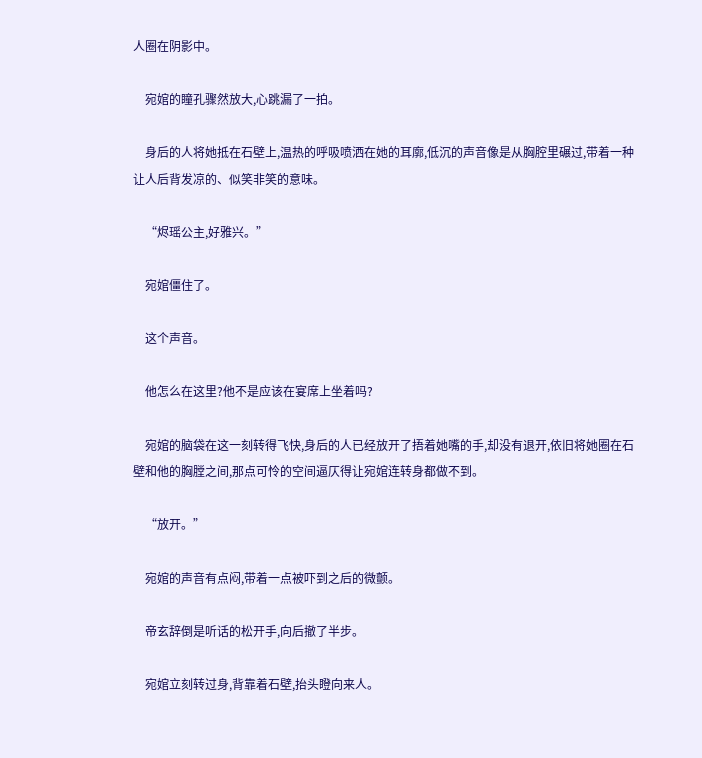人圈在阴影中。

    宛婠的瞳孔骤然放大,心跳漏了一拍。

    身后的人将她抵在石壁上,温热的呼吸喷洒在她的耳廓,低沉的声音像是从胸腔里碾过,带着一种让人后背发凉的、似笑非笑的意味。

    “烬瑶公主,好雅兴。”

    宛婠僵住了。

    这个声音。

    他怎么在这里?他不是应该在宴席上坐着吗?

    宛婠的脑袋在这一刻转得飞快,身后的人已经放开了捂着她嘴的手,却没有退开,依旧将她圈在石壁和他的胸膛之间,那点可怜的空间逼仄得让宛婠连转身都做不到。

    “放开。”

    宛婠的声音有点闷,带着一点被吓到之后的微颤。

    帝玄辞倒是听话的松开手,向后撤了半步。

    宛婠立刻转过身,背靠着石壁,抬头瞪向来人。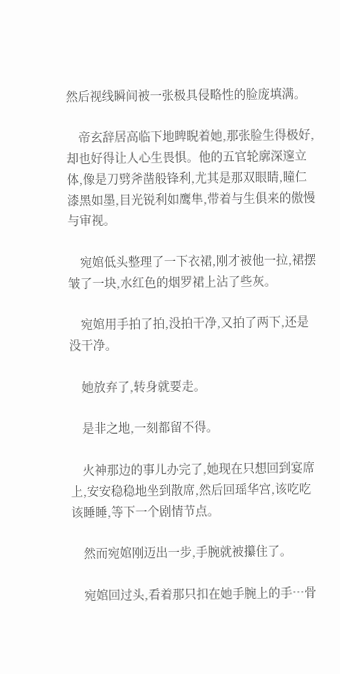然后视线瞬间被一张极具侵略性的脸庞填满。

    帝玄辞居高临下地睥睨着她,那张脸生得极好,却也好得让人心生畏惧。他的五官轮廓深邃立体,像是刀劈斧凿般锋利,尤其是那双眼睛,瞳仁漆黑如墨,目光锐利如鹰隼,带着与生俱来的傲慢与审视。

    宛婠低头整理了一下衣裙,刚才被他一拉,裙摆皱了一块,水红色的烟罗裙上沾了些灰。

    宛婠用手拍了拍,没拍干净,又拍了两下,还是没干净。

    她放弃了,转身就要走。

    是非之地,一刻都留不得。

    火神那边的事儿办完了,她现在只想回到宴席上,安安稳稳地坐到散席,然后回瑶华宫,该吃吃该睡睡,等下一个剧情节点。

    然而宛婠刚迈出一步,手腕就被攥住了。

    宛婠回过头,看着那只扣在她手腕上的手…骨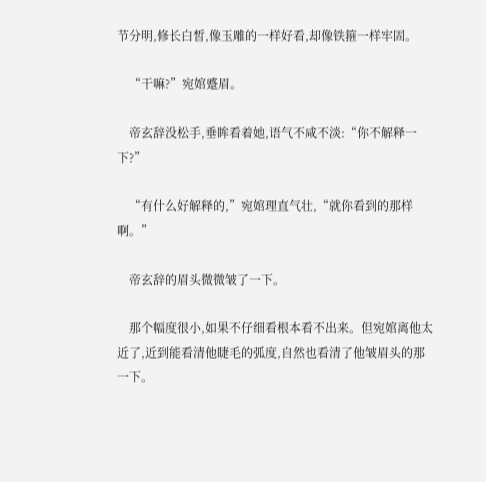节分明,修长白皙,像玉雕的一样好看,却像铁箍一样牢固。

    “干嘛?”宛婠蹙眉。

    帝玄辞没松手,垂眸看着她,语气不咸不淡:“你不解释一下?”

    “有什么好解释的,”宛婠理直气壮,“就你看到的那样啊。”

    帝玄辞的眉头微微皱了一下。

    那个幅度很小,如果不仔细看根本看不出来。但宛婠离他太近了,近到能看清他睫毛的弧度,自然也看清了他皱眉头的那一下。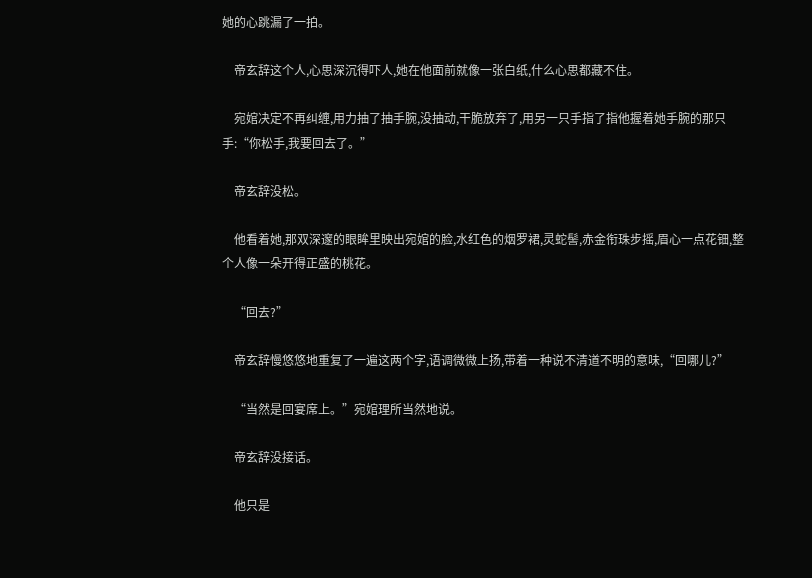她的心跳漏了一拍。

    帝玄辞这个人,心思深沉得吓人,她在他面前就像一张白纸,什么心思都藏不住。

    宛婠决定不再纠缠,用力抽了抽手腕,没抽动,干脆放弃了,用另一只手指了指他握着她手腕的那只手:“你松手,我要回去了。”

    帝玄辞没松。

    他看着她,那双深邃的眼眸里映出宛婠的脸,水红色的烟罗裙,灵蛇髻,赤金衔珠步摇,眉心一点花钿,整个人像一朵开得正盛的桃花。

    “回去?”

    帝玄辞慢悠悠地重复了一遍这两个字,语调微微上扬,带着一种说不清道不明的意味,“回哪儿?”

    “当然是回宴席上。”宛婠理所当然地说。

    帝玄辞没接话。

    他只是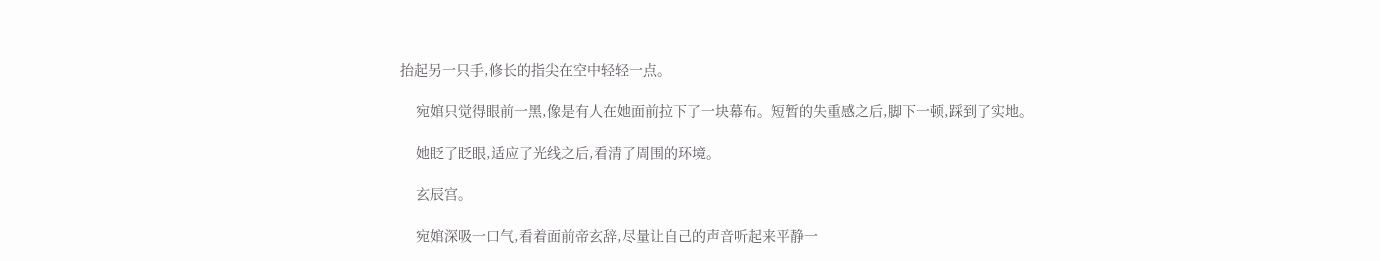抬起另一只手,修长的指尖在空中轻轻一点。

    宛婠只觉得眼前一黑,像是有人在她面前拉下了一块幕布。短暂的失重感之后,脚下一顿,踩到了实地。

    她眨了眨眼,适应了光线之后,看清了周围的环境。

    玄辰宫。

    宛婠深吸一口气,看着面前帝玄辞,尽量让自己的声音听起来平静一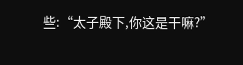些:“太子殿下,你这是干嘛?”